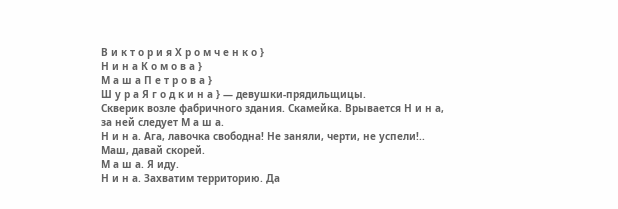В и к т о р и я Х р о м ч е н к о }
Н и н а К о м о в а }
М а ш а П е т р о в а }
Ш у р а Я г о д к и н а } — девушки-прядильщицы.
Скверик возле фабричного здания. Скамейка. Врывается Н и н а, за ней следует М а ш а.
Н и н а. Ага, лавочка свободна! Не заняли, черти, не успели!.. Маш, давай скорей.
М а ш а. Я иду.
Н и н а. Захватим территорию. Да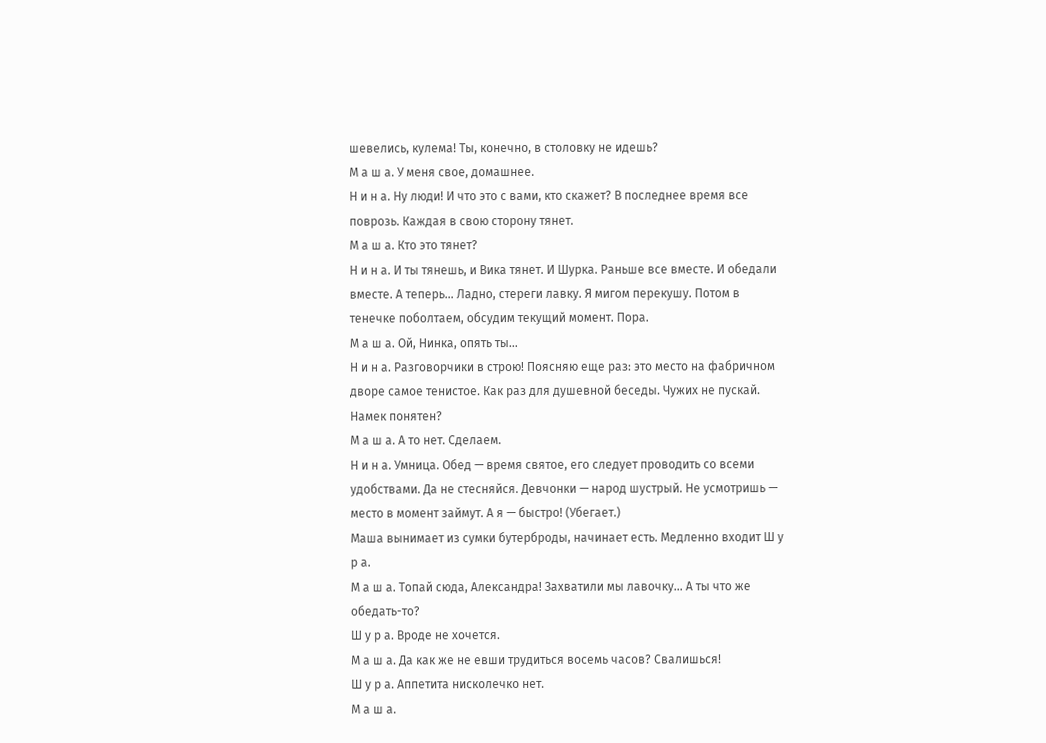шевелись, кулема! Ты, конечно, в столовку не идешь?
М а ш а. У меня свое, домашнее.
Н и н а. Ну люди! И что это с вами, кто скажет? В последнее время все поврозь. Каждая в свою сторону тянет.
М а ш а. Кто это тянет?
Н и н а. И ты тянешь, и Вика тянет. И Шурка. Раньше все вместе. И обедали вместе. А теперь… Ладно, стереги лавку. Я мигом перекушу. Потом в тенечке поболтаем, обсудим текущий момент. Пора.
М а ш а. Ой, Нинка, опять ты…
Н и н а. Разговорчики в строю! Поясняю еще раз: это место на фабричном дворе самое тенистое. Как раз для душевной беседы. Чужих не пускай. Намек понятен?
М а ш а. А то нет. Сделаем.
Н и н а. Умница. Обед — время святое, его следует проводить со всеми удобствами. Да не стесняйся. Девчонки — народ шустрый. Не усмотришь — место в момент займут. А я — быстро! (Убегает.)
Маша вынимает из сумки бутерброды, начинает есть. Медленно входит Ш у р а.
М а ш а. Топай сюда, Александра! Захватили мы лавочку… А ты что же обедать-то?
Ш у р а. Вроде не хочется.
М а ш а. Да как же не евши трудиться восемь часов? Свалишься!
Ш у р а. Аппетита нисколечко нет.
М а ш а.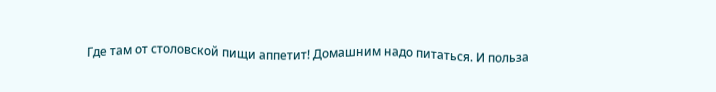Где там от столовской пищи аппетит! Домашним надо питаться. И польза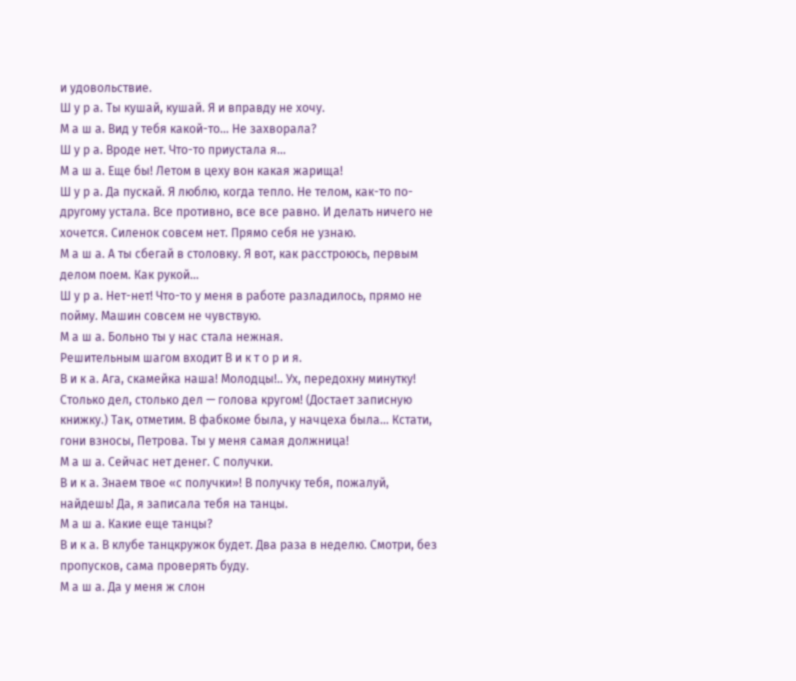и удовольствие.
Ш у р а. Ты кушай, кушай. Я и вправду не хочу.
М а ш а. Вид у тебя какой-то… Не захворала?
Ш у р а. Вроде нет. Что-то приустала я…
М а ш а. Еще бы! Летом в цеху вон какая жарища!
Ш у р а. Да пускай. Я люблю, когда тепло. Не телом, как-то по-другому устала. Все противно, все все равно. И делать ничего не хочется. Силенок совсем нет. Прямо себя не узнаю.
М а ш а. А ты сбегай в столовку. Я вот, как расстроюсь, первым делом поем. Как рукой…
Ш у р а. Нет-нет! Что-то у меня в работе разладилось, прямо не пойму. Машин совсем не чувствую.
М а ш а. Больно ты у нас стала нежная.
Решительным шагом входит В и к т о р и я.
В и к а. Ага, скамейка наша! Молодцы!.. Ух, передохну минутку! Столько дел, столько дел — голова кругом! (Достает записную книжку.) Так, отметим. В фабкоме была, у начцеха была… Кстати, гони взносы, Петрова. Ты у меня самая должница!
М а ш а. Сейчас нет денег. С получки.
В и к а. Знаем твое «с получки»! В получку тебя, пожалуй, найдешь! Да, я записала тебя на танцы.
М а ш а. Какие еще танцы?
В и к а. В клубе танцкружок будет. Два раза в неделю. Смотри, без пропусков, сама проверять буду.
М а ш а. Да у меня ж слон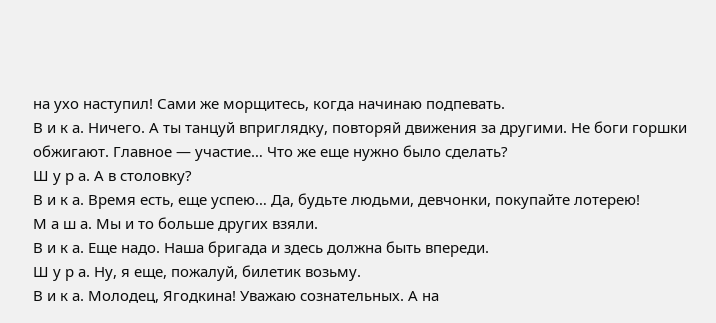на ухо наступил! Сами же морщитесь, когда начинаю подпевать.
В и к а. Ничего. А ты танцуй вприглядку, повторяй движения за другими. Не боги горшки обжигают. Главное — участие… Что же еще нужно было сделать?
Ш у р а. А в столовку?
В и к а. Время есть, еще успею… Да, будьте людьми, девчонки, покупайте лотерею!
М а ш а. Мы и то больше других взяли.
В и к а. Еще надо. Наша бригада и здесь должна быть впереди.
Ш у р а. Ну, я еще, пожалуй, билетик возьму.
В и к а. Молодец, Ягодкина! Уважаю сознательных. А на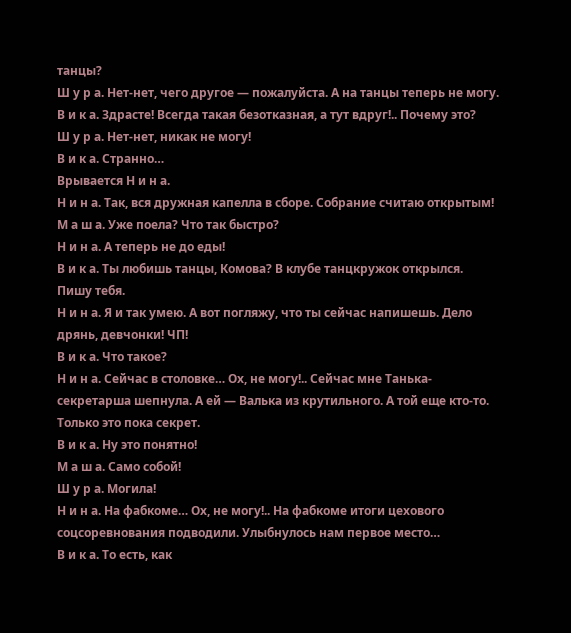танцы?
Ш у р а. Нет-нет, чего другое — пожалуйста. А на танцы теперь не могу.
В и к а. Здрасте! Всегда такая безотказная, а тут вдруг!.. Почему это?
Ш у р а. Нет-нет, никак не могу!
В и к а. Странно…
Врывается Н и н а.
Н и н а. Так, вся дружная капелла в сборе. Собрание считаю открытым!
М а ш а. Уже поела? Что так быстро?
Н и н а. А теперь не до еды!
В и к а. Ты любишь танцы, Комова? В клубе танцкружок открылся. Пишу тебя.
Н и н а. Я и так умею. А вот погляжу, что ты сейчас напишешь. Дело дрянь, девчонки! ЧП!
В и к а. Что такое?
Н и н а. Сейчас в столовке… Ох, не могу!.. Сейчас мне Танька-секретарша шепнула. А ей — Валька из крутильного. А той еще кто-то. Только это пока секрет.
В и к а. Ну это понятно!
М а ш а. Само собой!
Ш у р а. Могила!
Н и н а. На фабкоме… Ох, не могу!.. На фабкоме итоги цехового соцсоревнования подводили. Улыбнулось нам первое место…
В и к а. То есть, как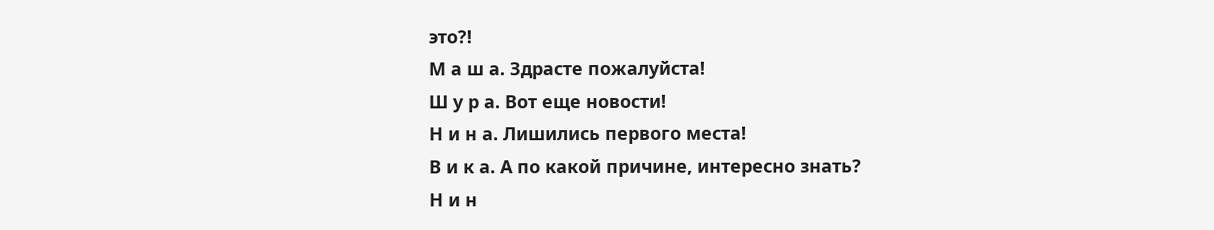это?!
М а ш а. Здрасте пожалуйста!
Ш у р а. Вот еще новости!
Н и н а. Лишились первого места!
В и к а. А по какой причине, интересно знать?
Н и н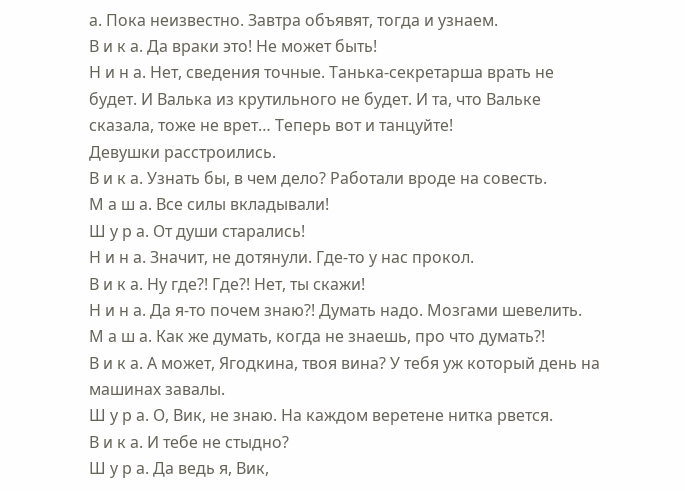а. Пока неизвестно. Завтра объявят, тогда и узнаем.
В и к а. Да враки это! Не может быть!
Н и н а. Нет, сведения точные. Танька-секретарша врать не будет. И Валька из крутильного не будет. И та, что Вальке сказала, тоже не врет… Теперь вот и танцуйте!
Девушки расстроились.
В и к а. Узнать бы, в чем дело? Работали вроде на совесть.
М а ш а. Все силы вкладывали!
Ш у р а. От души старались!
Н и н а. Значит, не дотянули. Где-то у нас прокол.
В и к а. Ну где?! Где?! Нет, ты скажи!
Н и н а. Да я-то почем знаю?! Думать надо. Мозгами шевелить.
М а ш а. Как же думать, когда не знаешь, про что думать?!
В и к а. А может, Ягодкина, твоя вина? У тебя уж который день на машинах завалы.
Ш у р а. О, Вик, не знаю. На каждом веретене нитка рвется.
В и к а. И тебе не стыдно?
Ш у р а. Да ведь я, Вик,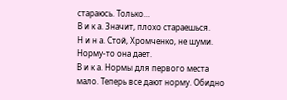стараюсь. Только…
В и к а. Значит, плохо стараешься.
Н и н а. Стой, Хромченко, не шуми. Норму-то она дает.
В и к а. Нормы для первого места мало. Теперь все дают норму. Обидно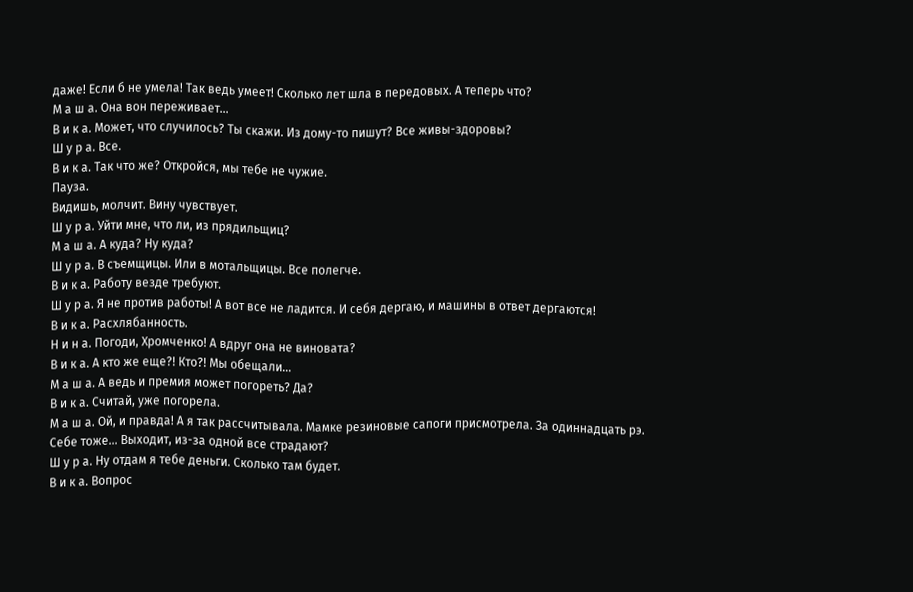даже! Если б не умела! Так ведь умеет! Сколько лет шла в передовых. А теперь что?
М а ш а. Она вон переживает…
В и к а. Может, что случилось? Ты скажи. Из дому-то пишут? Все живы-здоровы?
Ш у р а. Все.
В и к а. Так что же? Откройся, мы тебе не чужие.
Пауза.
Видишь, молчит. Вину чувствует.
Ш у р а. Уйти мне, что ли, из прядильщиц?
М а ш а. А куда? Ну куда?
Ш у р а. В съемщицы. Или в мотальщицы. Все полегче.
В и к а. Работу везде требуют.
Ш у р а. Я не против работы! А вот все не ладится. И себя дергаю, и машины в ответ дергаются!
В и к а. Расхлябанность.
Н и н а. Погоди, Хромченко! А вдруг она не виновата?
В и к а. А кто же еще?! Кто?! Мы обещали…
М а ш а. А ведь и премия может погореть? Да?
В и к а. Считай, уже погорела.
М а ш а. Ой, и правда! А я так рассчитывала. Мамке резиновые сапоги присмотрела. За одиннадцать рэ. Себе тоже… Выходит, из-за одной все страдают?
Ш у р а. Ну отдам я тебе деньги. Сколько там будет.
В и к а. Вопрос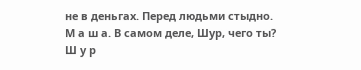не в деньгах. Перед людьми стыдно.
М а ш а. В самом деле, Шур, чего ты?
Ш у р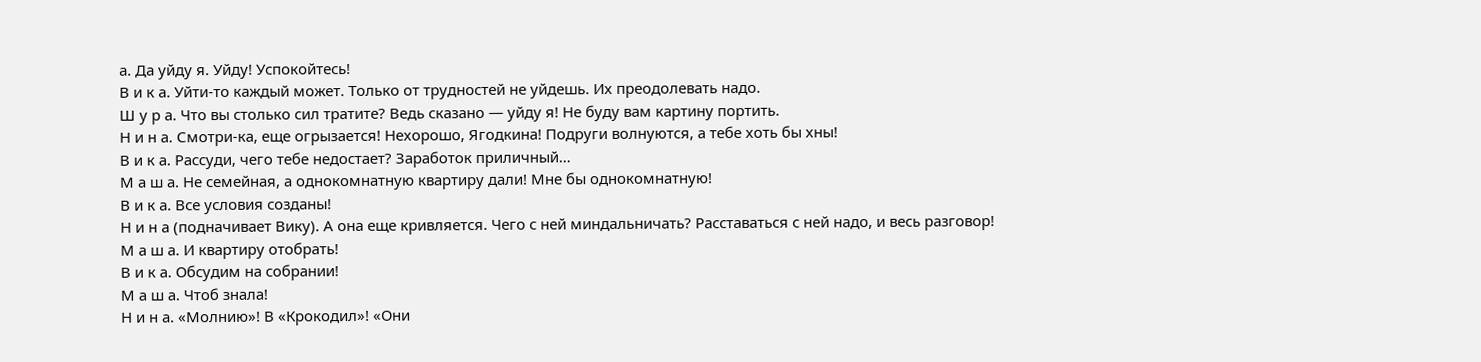а. Да уйду я. Уйду! Успокойтесь!
В и к а. Уйти-то каждый может. Только от трудностей не уйдешь. Их преодолевать надо.
Ш у р а. Что вы столько сил тратите? Ведь сказано — уйду я! Не буду вам картину портить.
Н и н а. Смотри-ка, еще огрызается! Нехорошо, Ягодкина! Подруги волнуются, а тебе хоть бы хны!
В и к а. Рассуди, чего тебе недостает? Заработок приличный…
М а ш а. Не семейная, а однокомнатную квартиру дали! Мне бы однокомнатную!
В и к а. Все условия созданы!
Н и н а (подначивает Вику). А она еще кривляется. Чего с ней миндальничать? Расставаться с ней надо, и весь разговор!
М а ш а. И квартиру отобрать!
В и к а. Обсудим на собрании!
М а ш а. Чтоб знала!
Н и н а. «Молнию»! В «Крокодил»! «Они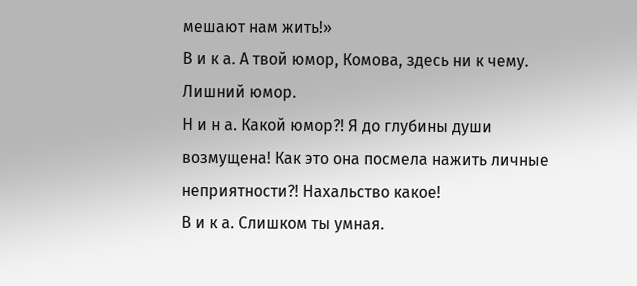мешают нам жить!»
В и к а. А твой юмор, Комова, здесь ни к чему. Лишний юмор.
Н и н а. Какой юмор?! Я до глубины души возмущена! Как это она посмела нажить личные неприятности?! Нахальство какое!
В и к а. Слишком ты умная.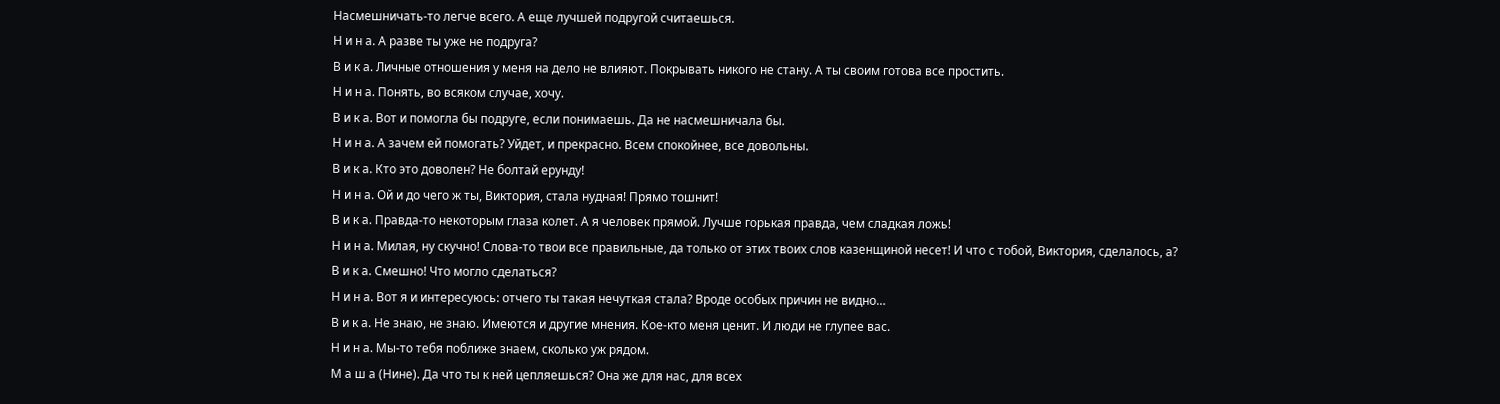Насмешничать-то легче всего. А еще лучшей подругой считаешься.
Н и н а. А разве ты уже не подруга?
В и к а. Личные отношения у меня на дело не влияют. Покрывать никого не стану. А ты своим готова все простить.
Н и н а. Понять, во всяком случае, хочу.
В и к а. Вот и помогла бы подруге, если понимаешь. Да не насмешничала бы.
Н и н а. А зачем ей помогать? Уйдет, и прекрасно. Всем спокойнее, все довольны.
В и к а. Кто это доволен? Не болтай ерунду!
Н и н а. Ой и до чего ж ты, Виктория, стала нудная! Прямо тошнит!
В и к а. Правда-то некоторым глаза колет. А я человек прямой. Лучше горькая правда, чем сладкая ложь!
Н и н а. Милая, ну скучно! Слова-то твои все правильные, да только от этих твоих слов казенщиной несет! И что с тобой, Виктория, сделалось, а?
В и к а. Смешно! Что могло сделаться?
Н и н а. Вот я и интересуюсь: отчего ты такая нечуткая стала? Вроде особых причин не видно…
В и к а. Не знаю, не знаю. Имеются и другие мнения. Кое-кто меня ценит. И люди не глупее вас.
Н и н а. Мы-то тебя поближе знаем, сколько уж рядом.
М а ш а (Нине). Да что ты к ней цепляешься? Она же для нас, для всех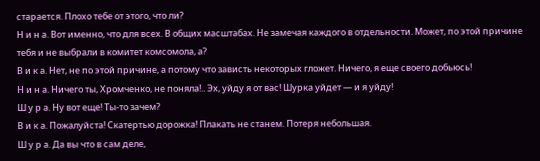старается. Плохо тебе от этого, что ли?
Н и н а. Вот именно, что для всех. В общих масштабах. Не замечая каждого в отдельности. Может, по этой причине тебя и не выбрали в комитет комсомола, а?
В и к а. Нет, не по этой причине, а потому что зависть некоторых гложет. Ничего, я еще своего добьюсь!
Н и н а. Ничего ты, Хромченко, не поняла!.. Эх, уйду я от вас! Шурка уйдет — и я уйду!
Ш у р а. Ну вот еще! Ты-то зачем?
В и к а. Пожалуйста! Скатертью дорожка! Плакать не станем. Потеря небольшая.
Ш у р а. Да вы что в сам деле,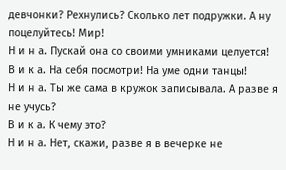девчонки? Рехнулись? Сколько лет подружки. А ну поцелуйтесь! Мир!
Н и н а. Пускай она со своими умниками целуется!
В и к а. На себя посмотри! На уме одни танцы!
Н и н а. Ты же сама в кружок записывала. А разве я не учусь?
В и к а. К чему это?
Н и н а. Нет, скажи, разве я в вечерке не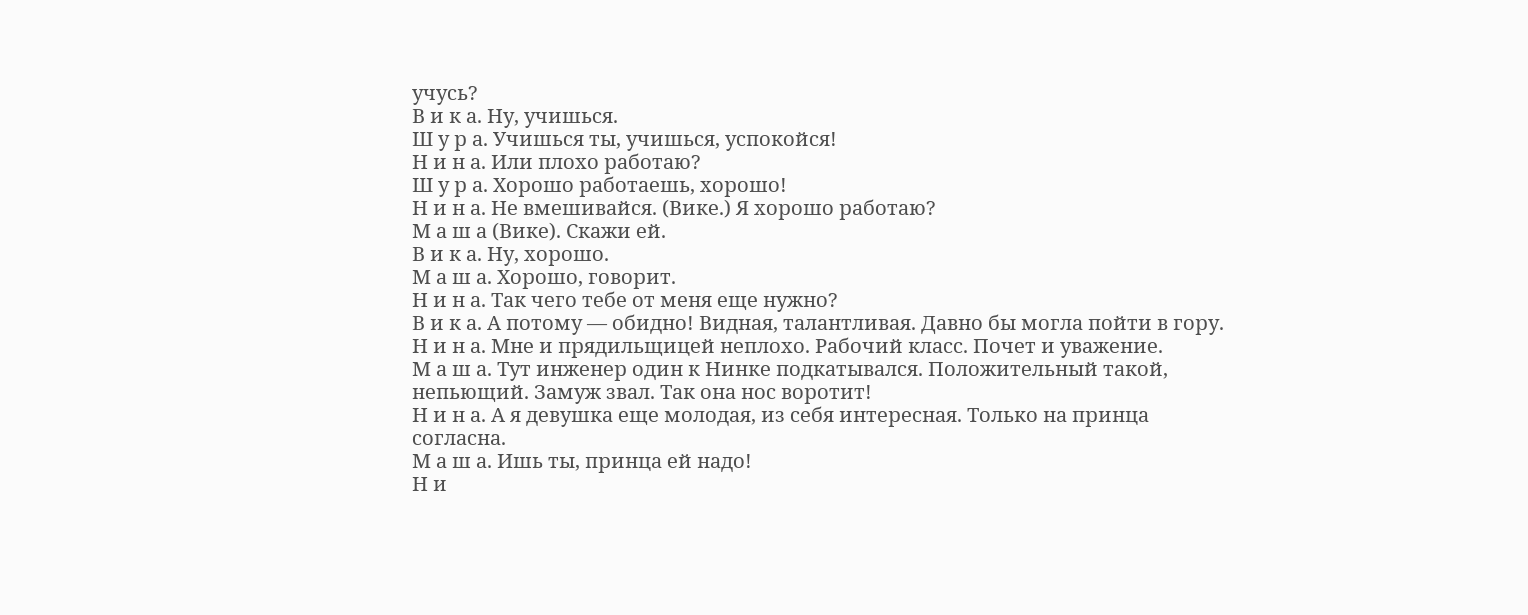учусь?
В и к а. Ну, учишься.
Ш у р а. Учишься ты, учишься, успокойся!
Н и н а. Или плохо работаю?
Ш у р а. Хорошо работаешь, хорошо!
Н и н а. Не вмешивайся. (Вике.) Я хорошо работаю?
М а ш а (Вике). Скажи ей.
В и к а. Ну, хорошо.
М а ш а. Хорошо, говорит.
Н и н а. Так чего тебе от меня еще нужно?
В и к а. А потому — обидно! Видная, талантливая. Давно бы могла пойти в гору.
Н и н а. Мне и прядильщицей неплохо. Рабочий класс. Почет и уважение.
М а ш а. Тут инженер один к Нинке подкатывался. Положительный такой, непьющий. Замуж звал. Так она нос воротит!
Н и н а. А я девушка еще молодая, из себя интересная. Только на принца согласна.
М а ш а. Ишь ты, принца ей надо!
Н и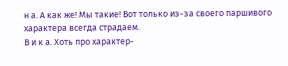н а. А как же! Мы такие! Вот только из-за своего паршивого характера всегда страдаем.
В и к а. Хоть про характер-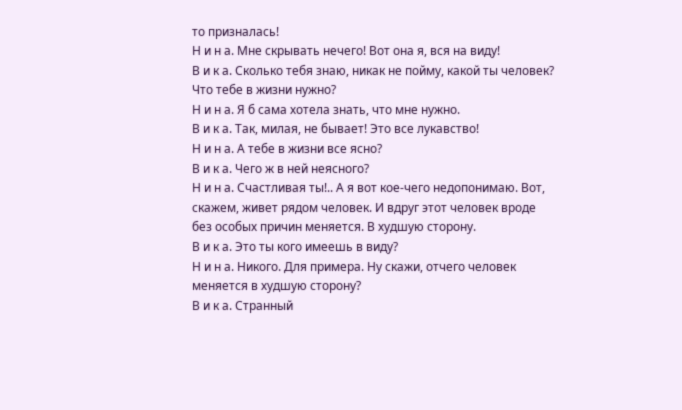то призналась!
Н и н а. Мне скрывать нечего! Вот она я, вся на виду!
В и к а. Сколько тебя знаю, никак не пойму, какой ты человек? Что тебе в жизни нужно?
Н и н а. Я б сама хотела знать, что мне нужно.
В и к а. Так, милая, не бывает! Это все лукавство!
Н и н а. А тебе в жизни все ясно?
В и к а. Чего ж в ней неясного?
Н и н а. Счастливая ты!.. А я вот кое-чего недопонимаю. Вот, скажем, живет рядом человек. И вдруг этот человек вроде без особых причин меняется. В худшую сторону.
В и к а. Это ты кого имеешь в виду?
Н и н а. Никого. Для примера. Ну скажи, отчего человек меняется в худшую сторону?
В и к а. Странный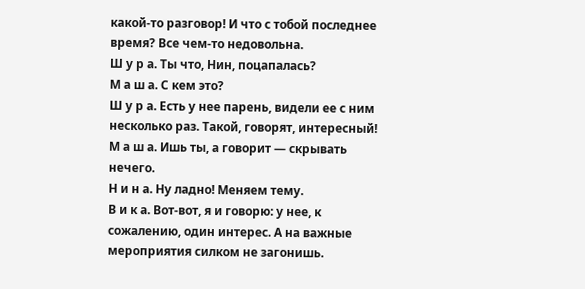какой-то разговор! И что с тобой последнее время? Все чем-то недовольна.
Ш у р а. Ты что, Нин, поцапалась?
М а ш а. С кем это?
Ш у р а. Есть у нее парень, видели ее с ним несколько раз. Такой, говорят, интересный!
М а ш а. Ишь ты, а говорит — скрывать нечего.
Н и н а. Ну ладно! Меняем тему.
В и к а. Вот-вот, я и говорю: у нее, к сожалению, один интерес. А на важные мероприятия силком не загонишь.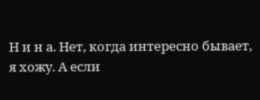Н и н а. Нет, когда интересно бывает, я хожу. А если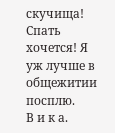скучища! Спать хочется! Я уж лучше в общежитии посплю.
В и к а.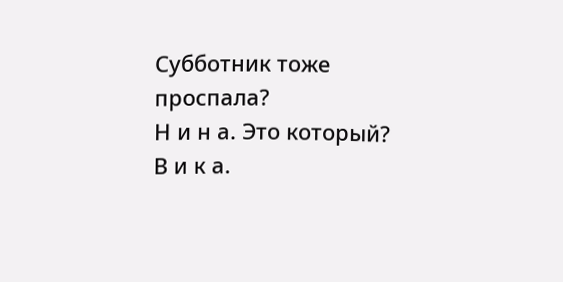Субботник тоже проспала?
Н и н а. Это который?
В и к а.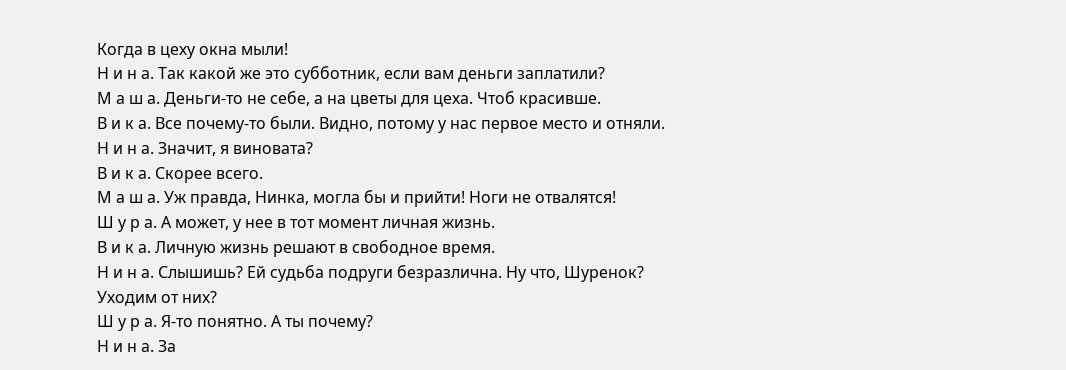Когда в цеху окна мыли!
Н и н а. Так какой же это субботник, если вам деньги заплатили?
М а ш а. Деньги-то не себе, а на цветы для цеха. Чтоб красивше.
В и к а. Все почему-то были. Видно, потому у нас первое место и отняли.
Н и н а. Значит, я виновата?
В и к а. Скорее всего.
М а ш а. Уж правда, Нинка, могла бы и прийти! Ноги не отвалятся!
Ш у р а. А может, у нее в тот момент личная жизнь.
В и к а. Личную жизнь решают в свободное время.
Н и н а. Слышишь? Ей судьба подруги безразлична. Ну что, Шуренок? Уходим от них?
Ш у р а. Я-то понятно. А ты почему?
Н и н а. За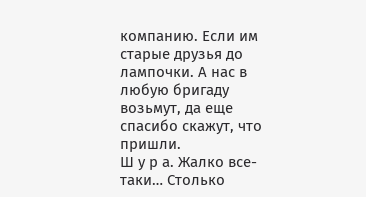компанию. Если им старые друзья до лампочки. А нас в любую бригаду возьмут, да еще спасибо скажут, что пришли.
Ш у р а. Жалко все-таки… Столько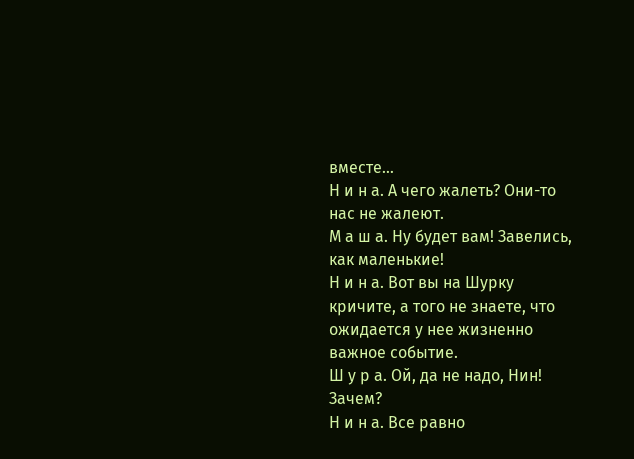вместе…
Н и н а. А чего жалеть? Они-то нас не жалеют.
М а ш а. Ну будет вам! Завелись, как маленькие!
Н и н а. Вот вы на Шурку кричите, а того не знаете, что ожидается у нее жизненно важное событие.
Ш у р а. Ой, да не надо, Нин! Зачем?
Н и н а. Все равно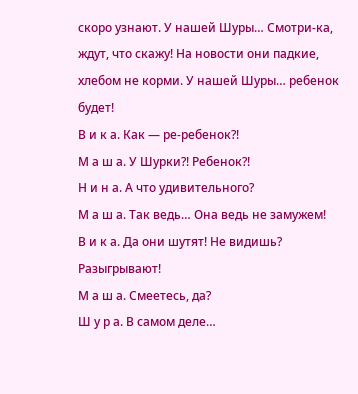скоро узнают. У нашей Шуры… Смотри-ка, ждут, что скажу! На новости они падкие, хлебом не корми. У нашей Шуры… ребенок будет!
В и к а. Как — ре-ребенок?!
М а ш а. У Шурки?! Ребенок?!
Н и н а. А что удивительного?
М а ш а. Так ведь… Она ведь не замужем!
В и к а. Да они шутят! Не видишь? Разыгрывают!
М а ш а. Смеетесь, да?
Ш у р а. В самом деле…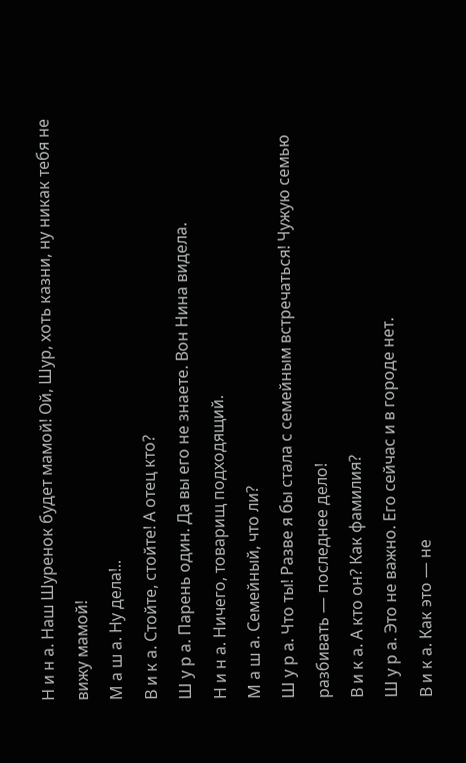Н и н а. Наш Шуренок будет мамой! Ой, Шур, хоть казни, ну никак тебя не вижу мамой!
М а ш а. Ну дела!..
В и к а. Стойте, стойте! А отец кто?
Ш у р а. Парень один. Да вы его не знаете. Вон Нина видела.
Н и н а. Ничего, товарищ подходящий.
М а ш а. Семейный, что ли?
Ш у р а. Что ты! Разве я бы стала с семейным встречаться! Чужую семью разбивать — последнее дело!
В и к а. А кто он? Как фамилия?
Ш у р а. Это не важно. Его сейчас и в городе нет.
В и к а. Как это — не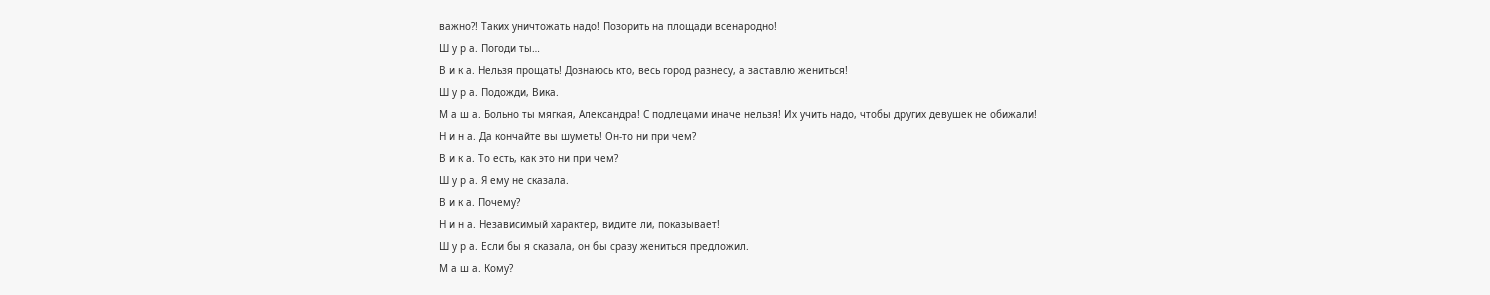важно?! Таких уничтожать надо! Позорить на площади всенародно!
Ш у р а. Погоди ты…
В и к а. Нельзя прощать! Дознаюсь кто, весь город разнесу, а заставлю жениться!
Ш у р а. Подожди, Вика.
М а ш а. Больно ты мягкая, Александра! С подлецами иначе нельзя! Их учить надо, чтобы других девушек не обижали!
Н и н а. Да кончайте вы шуметь! Он-то ни при чем?
В и к а. То есть, как это ни при чем?
Ш у р а. Я ему не сказала.
В и к а. Почему?
Н и н а. Независимый характер, видите ли, показывает!
Ш у р а. Если бы я сказала, он бы сразу жениться предложил.
М а ш а. Кому?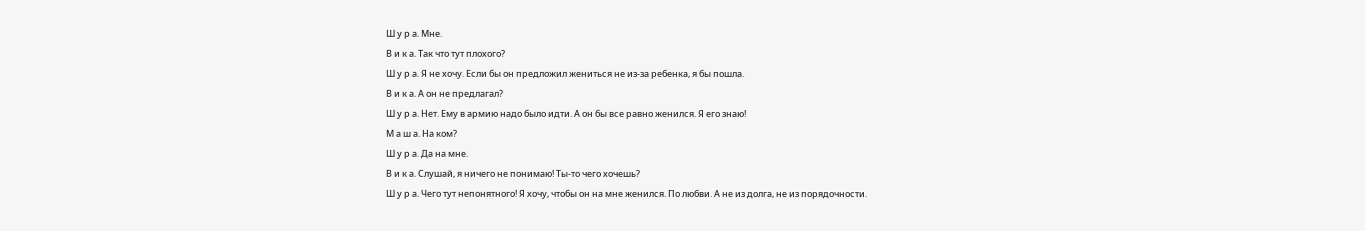Ш у р а. Мне.
В и к а. Так что тут плохого?
Ш у р а. Я не хочу. Если бы он предложил жениться не из-за ребенка, я бы пошла.
В и к а. А он не предлагал?
Ш у р а. Нет. Ему в армию надо было идти. А он бы все равно женился. Я его знаю!
М а ш а. На ком?
Ш у р а. Да на мне.
В и к а. Слушай, я ничего не понимаю! Ты-то чего хочешь?
Ш у р а. Чего тут непонятного! Я хочу, чтобы он на мне женился. По любви. А не из долга, не из порядочности.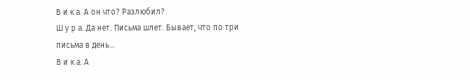В и к а. А он что? Разлюбил?
Ш у р а. Да нет. Письма шлет. Бывает, что по три письма в день…
В и к а. А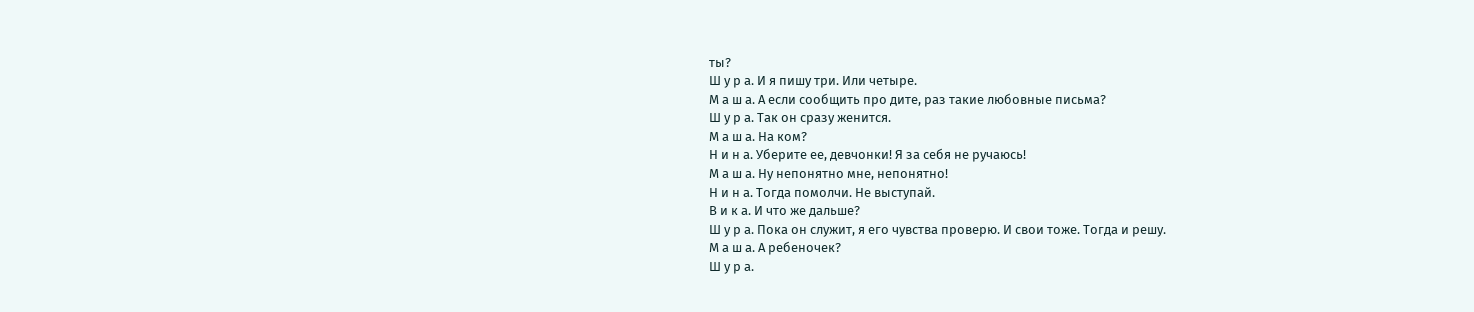ты?
Ш у р а. И я пишу три. Или четыре.
М а ш а. А если сообщить про дите, раз такие любовные письма?
Ш у р а. Так он сразу женится.
М а ш а. На ком?
Н и н а. Уберите ее, девчонки! Я за себя не ручаюсь!
М а ш а. Ну непонятно мне, непонятно!
Н и н а. Тогда помолчи. Не выступай.
В и к а. И что же дальше?
Ш у р а. Пока он служит, я его чувства проверю. И свои тоже. Тогда и решу.
М а ш а. А ребеночек?
Ш у р а.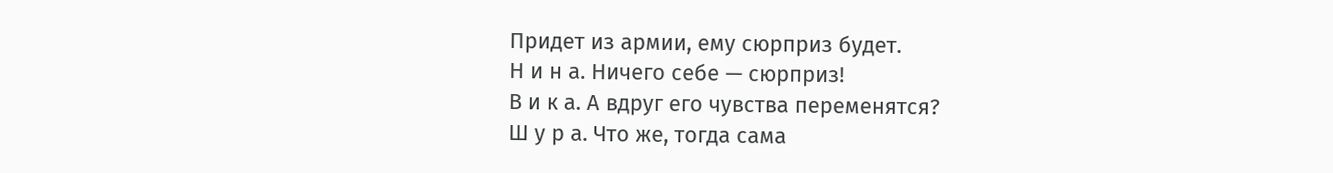Придет из армии, ему сюрприз будет.
Н и н а. Ничего себе — сюрприз!
В и к а. А вдруг его чувства переменятся?
Ш у р а. Что же, тогда сама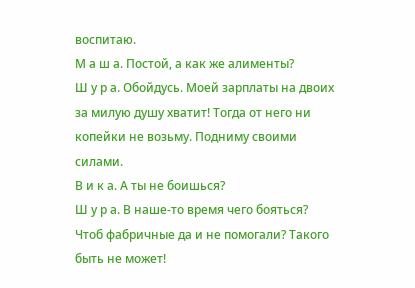воспитаю.
М а ш а. Постой, а как же алименты?
Ш у р а. Обойдусь. Моей зарплаты на двоих за милую душу хватит! Тогда от него ни копейки не возьму. Подниму своими силами.
В и к а. А ты не боишься?
Ш у р а. В наше-то время чего бояться? Чтоб фабричные да и не помогали? Такого быть не может!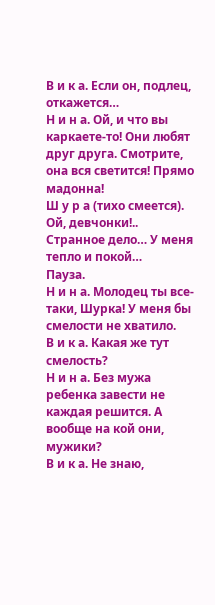В и к а. Если он, подлец, откажется…
Н и н а. Ой, и что вы каркаете-то! Они любят друг друга. Смотрите, она вся светится! Прямо мадонна!
Ш у р а (тихо смеется). Ой, девчонки!.. Странное дело… У меня тепло и покой…
Пауза.
Н и н а. Молодец ты все-таки, Шурка! У меня бы смелости не хватило.
В и к а. Какая же тут смелость?
Н и н а. Без мужа ребенка завести не каждая решится. А вообще на кой они, мужики?
В и к а. Не знаю,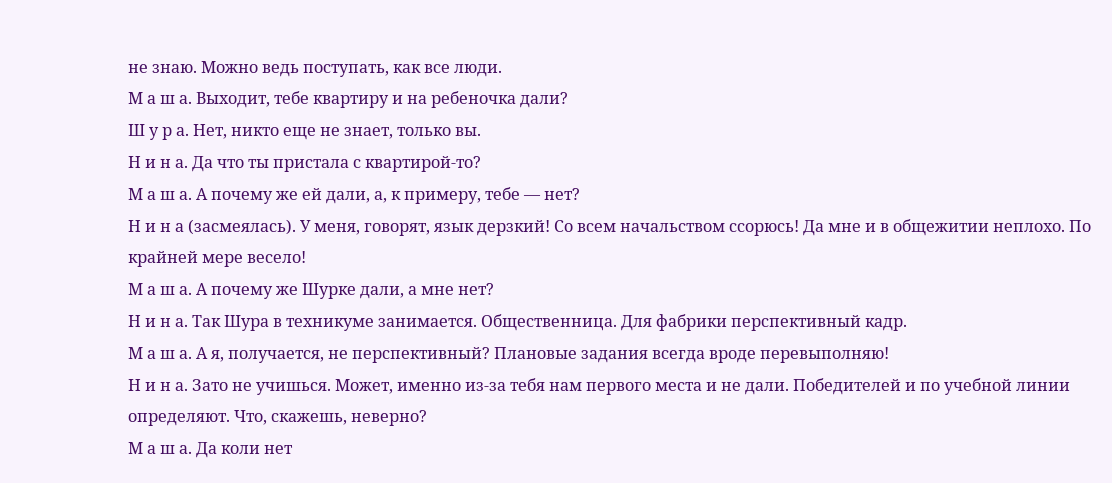не знаю. Можно ведь поступать, как все люди.
М а ш а. Выходит, тебе квартиру и на ребеночка дали?
Ш у р а. Нет, никто еще не знает, только вы.
Н и н а. Да что ты пристала с квартирой-то?
М а ш а. А почему же ей дали, а, к примеру, тебе — нет?
Н и н а (засмеялась). У меня, говорят, язык дерзкий! Со всем начальством ссорюсь! Да мне и в общежитии неплохо. По крайней мере весело!
М а ш а. А почему же Шурке дали, а мне нет?
Н и н а. Так Шура в техникуме занимается. Общественница. Для фабрики перспективный кадр.
М а ш а. А я, получается, не перспективный? Плановые задания всегда вроде перевыполняю!
Н и н а. Зато не учишься. Может, именно из-за тебя нам первого места и не дали. Победителей и по учебной линии определяют. Что, скажешь, неверно?
М а ш а. Да коли нет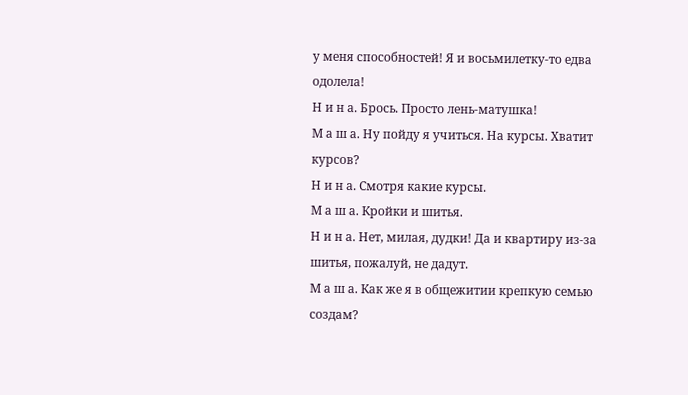у меня способностей! Я и восьмилетку-то едва одолела!
Н и н а. Брось. Просто лень-матушка!
М а ш а. Ну пойду я учиться. На курсы. Хватит курсов?
Н и н а. Смотря какие курсы.
М а ш а. Кройки и шитья.
Н и н а. Нет, милая, дудки! Да и квартиру из-за шитья, пожалуй, не дадут.
М а ш а. Как же я в общежитии крепкую семью создам?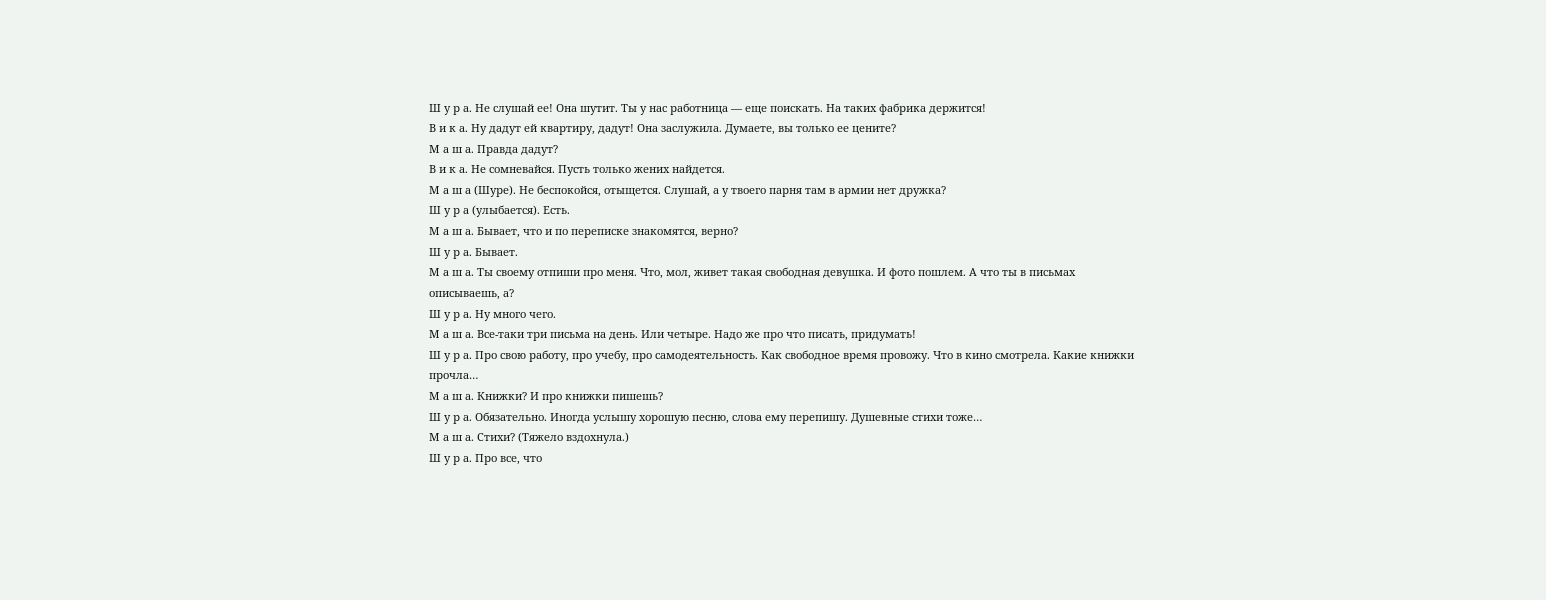Ш у р а. Не слушай ее! Она шутит. Ты у нас работница — еще поискать. На таких фабрика держится!
В и к а. Ну дадут ей квартиру, дадут! Она заслужила. Думаете, вы только ее цените?
М а ш а. Правда дадут?
В и к а. Не сомневайся. Пусть только жених найдется.
М а ш а (Шуре). Не беспокойся, отыщется. Слушай, а у твоего парня там в армии нет дружка?
Ш у р а (улыбается). Есть.
М а ш а. Бывает, что и по переписке знакомятся, верно?
Ш у р а. Бывает.
М а ш а. Ты своему отпиши про меня. Что, мол, живет такая свободная девушка. И фото пошлем. А что ты в письмах описываешь, а?
Ш у р а. Ну много чего.
М а ш а. Все-таки три письма на день. Или четыре. Надо же про что писать, придумать!
Ш у р а. Про свою работу, про учебу, про самодеятельность. Как свободное время провожу. Что в кино смотрела. Какие книжки прочла…
М а ш а. Книжки? И про книжки пишешь?
Ш у р а. Обязательно. Иногда услышу хорошую песню, слова ему перепишу. Душевные стихи тоже…
М а ш а. Стихи? (Тяжело вздохнула.)
Ш у р а. Про все, что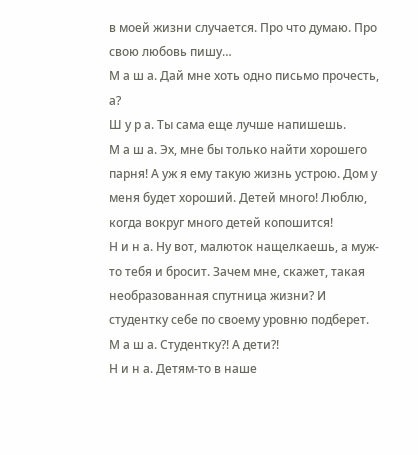в моей жизни случается. Про что думаю. Про свою любовь пишу…
М а ш а. Дай мне хоть одно письмо прочесть, а?
Ш у р а. Ты сама еще лучше напишешь.
М а ш а. Эх, мне бы только найти хорошего парня! А уж я ему такую жизнь устрою. Дом у меня будет хороший. Детей много! Люблю, когда вокруг много детей копошится!
Н и н а. Ну вот, малюток нащелкаешь, а муж-то тебя и бросит. Зачем мне, скажет, такая необразованная спутница жизни? И студентку себе по своему уровню подберет.
М а ш а. Студентку?! А дети?!
Н и н а. Детям-то в наше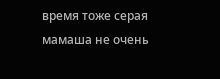время тоже серая мамаша не очень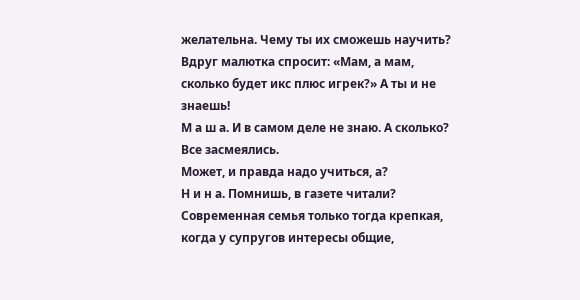желательна. Чему ты их сможешь научить? Вдруг малютка спросит: «Мам, а мам, сколько будет икс плюс игрек?» А ты и не знаешь!
М а ш а. И в самом деле не знаю. А сколько?
Все засмеялись.
Может, и правда надо учиться, а?
Н и н а. Помнишь, в газете читали? Современная семья только тогда крепкая, когда у супругов интересы общие,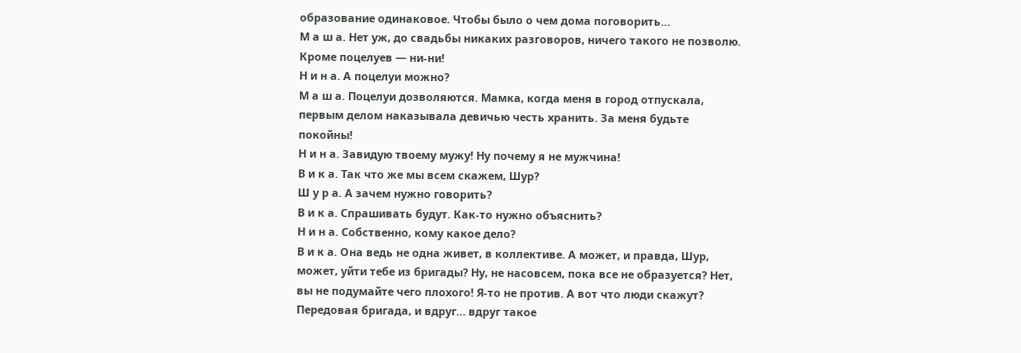образование одинаковое. Чтобы было о чем дома поговорить…
М а ш а. Нет уж, до свадьбы никаких разговоров, ничего такого не позволю. Кроме поцелуев — ни-ни!
Н и н а. А поцелуи можно?
М а ш а. Поцелуи дозволяются. Мамка, когда меня в город отпускала, первым делом наказывала девичью честь хранить. За меня будьте покойны!
Н и н а. Завидую твоему мужу! Ну почему я не мужчина!
В и к а. Так что же мы всем скажем, Шур?
Ш у р а. А зачем нужно говорить?
В и к а. Спрашивать будут. Как-то нужно объяснить?
Н и н а. Собственно, кому какое дело?
В и к а. Она ведь не одна живет, в коллективе. А может, и правда, Шур, может, уйти тебе из бригады? Ну, не насовсем, пока все не образуется? Нет, вы не подумайте чего плохого! Я-то не против. А вот что люди скажут? Передовая бригада, и вдруг… вдруг такое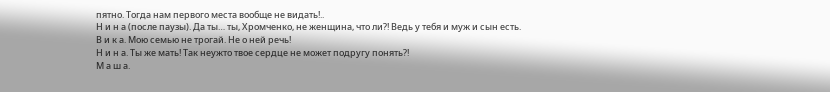пятно. Тогда нам первого места вообще не видать!..
Н и н а (после паузы). Да ты… ты, Хромченко, не женщина, что ли?! Ведь у тебя и муж и сын есть.
В и к а. Мою семью не трогай. Не о ней речь!
Н и н а. Ты же мать! Так неужто твое сердце не может подругу понять?!
М а ш а.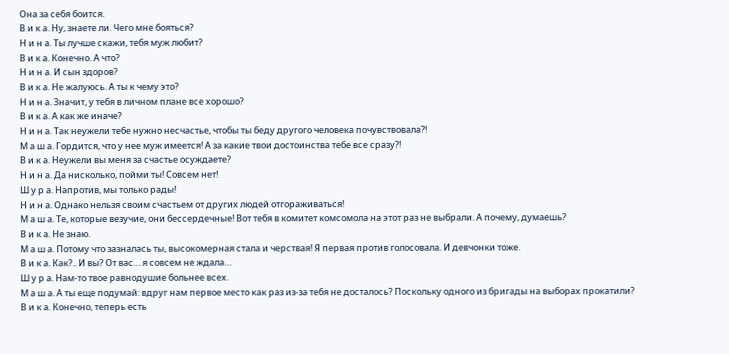Она за себя боится.
В и к а. Ну, знаете ли. Чего мне бояться?
Н и н а. Ты лучше скажи, тебя муж любит?
В и к а. Конечно. А что?
Н и н а. И сын здоров?
В и к а. Не жалуюсь. А ты к чему это?
Н и н а. Значит, у тебя в личном плане все хорошо?
В и к а. А как же иначе?
Н и н а. Так неужели тебе нужно несчастье, чтобы ты беду другого человека почувствовала?!
М а ш а. Гордится, что у нее муж имеется! А за какие твои достоинства тебе все сразу?!
В и к а. Неужели вы меня за счастье осуждаете?
Н и н а. Да нисколько, пойми ты! Совсем нет!
Ш у р а. Напротив, мы только рады!
Н и н а. Однако нельзя своим счастьем от других людей отгораживаться!
М а ш а. Те, которые везучие, они бессердечные! Вот тебя в комитет комсомола на этот раз не выбрали. А почему, думаешь?
В и к а. Не знаю.
М а ш а. Потому что зазналась ты, высокомерная стала и черствая! Я первая против голосовала. И девчонки тоже.
В и к а. Как?.. И вы? От вас… я совсем не ждала…
Ш у р а. Нам-то твое равнодушие больнее всех.
М а ш а. А ты еще подумай: вдруг нам первое место как раз из-за тебя не досталось? Поскольку одного из бригады на выборах прокатили?
В и к а. Конечно, теперь есть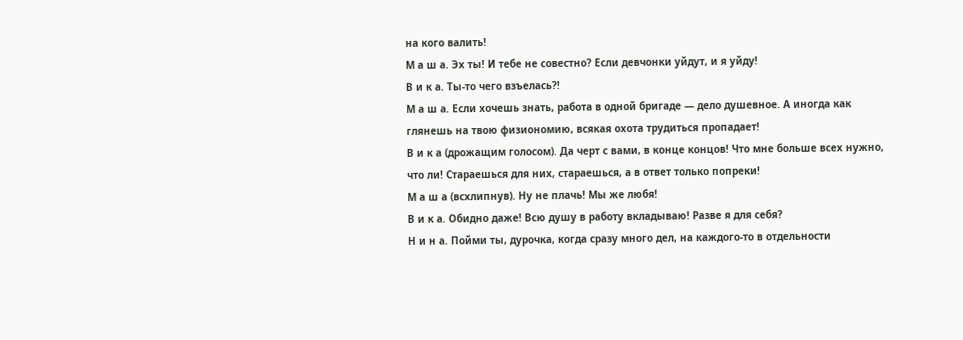на кого валить!
М а ш а. Эх ты! И тебе не совестно? Если девчонки уйдут, и я уйду!
В и к а. Ты-то чего взъелась?!
М а ш а. Если хочешь знать, работа в одной бригаде — дело душевное. А иногда как глянешь на твою физиономию, всякая охота трудиться пропадает!
В и к а (дрожащим голосом). Да черт с вами, в конце концов! Что мне больше всех нужно, что ли! Стараешься для них, стараешься, а в ответ только попреки!
М а ш а (всхлипнув). Ну не плачь! Мы же любя!
В и к а. Обидно даже! Всю душу в работу вкладываю! Разве я для себя?
Н и н а. Пойми ты, дурочка, когда сразу много дел, на каждого-то в отдельности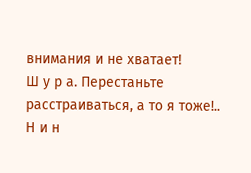внимания и не хватает!
Ш у р а. Перестаньте расстраиваться, а то я тоже!..
Н и н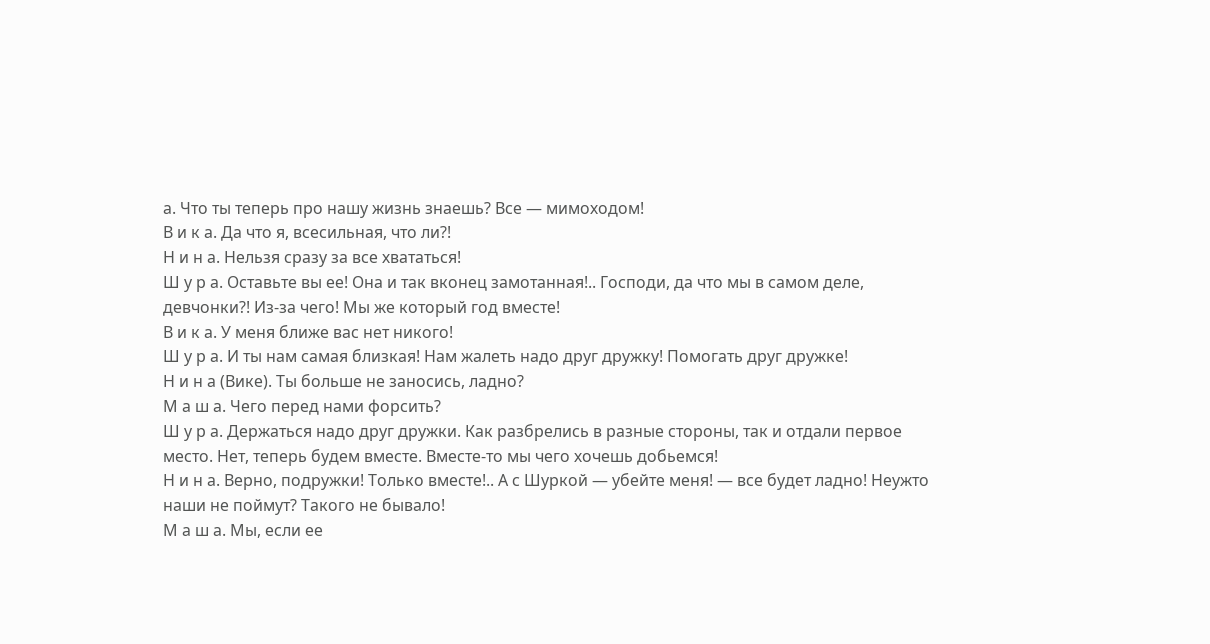а. Что ты теперь про нашу жизнь знаешь? Все — мимоходом!
В и к а. Да что я, всесильная, что ли?!
Н и н а. Нельзя сразу за все хвататься!
Ш у р а. Оставьте вы ее! Она и так вконец замотанная!.. Господи, да что мы в самом деле, девчонки?! Из-за чего! Мы же который год вместе!
В и к а. У меня ближе вас нет никого!
Ш у р а. И ты нам самая близкая! Нам жалеть надо друг дружку! Помогать друг дружке!
Н и н а (Вике). Ты больше не заносись, ладно?
М а ш а. Чего перед нами форсить?
Ш у р а. Держаться надо друг дружки. Как разбрелись в разные стороны, так и отдали первое место. Нет, теперь будем вместе. Вместе-то мы чего хочешь добьемся!
Н и н а. Верно, подружки! Только вместе!.. А с Шуркой — убейте меня! — все будет ладно! Неужто наши не поймут? Такого не бывало!
М а ш а. Мы, если ее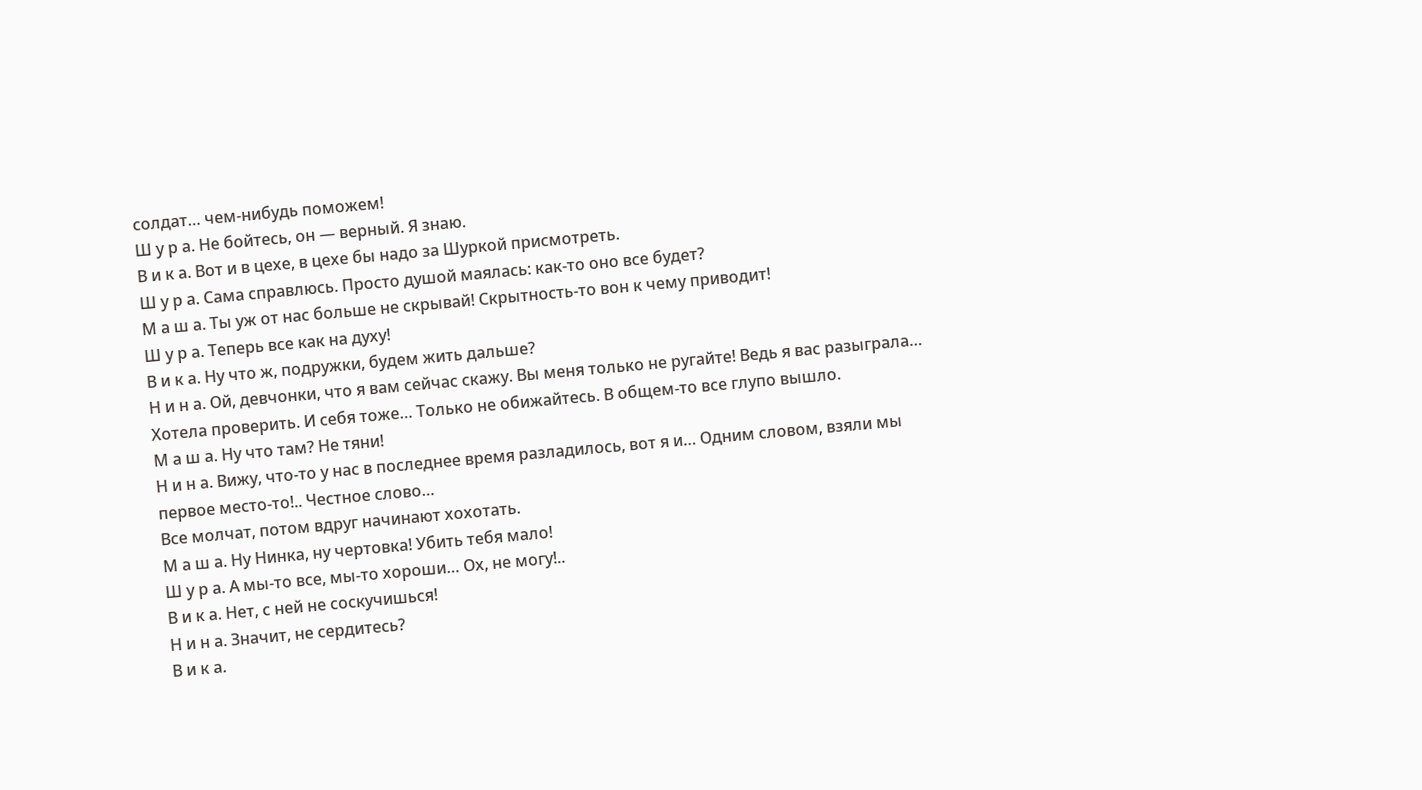солдат… чем-нибудь поможем!
Ш у р а. Не бойтесь, он — верный. Я знаю.
В и к а. Вот и в цехе, в цехе бы надо за Шуркой присмотреть.
Ш у р а. Сама справлюсь. Просто душой маялась: как-то оно все будет?
М а ш а. Ты уж от нас больше не скрывай! Скрытность-то вон к чему приводит!
Ш у р а. Теперь все как на духу!
В и к а. Ну что ж, подружки, будем жить дальше?
Н и н а. Ой, девчонки, что я вам сейчас скажу. Вы меня только не ругайте! Ведь я вас разыграла… Хотела проверить. И себя тоже… Только не обижайтесь. В общем-то все глупо вышло.
М а ш а. Ну что там? Не тяни!
Н и н а. Вижу, что-то у нас в последнее время разладилось, вот я и… Одним словом, взяли мы первое место-то!.. Честное слово…
Все молчат, потом вдруг начинают хохотать.
М а ш а. Ну Нинка, ну чертовка! Убить тебя мало!
Ш у р а. А мы-то все, мы-то хороши… Ох, не могу!..
В и к а. Нет, с ней не соскучишься!
Н и н а. Значит, не сердитесь?
В и к а.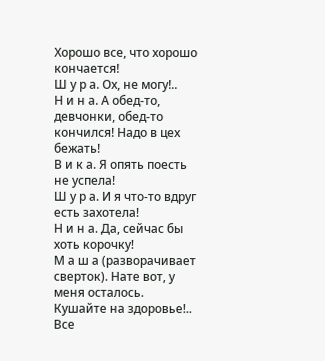Хорошо все, что хорошо кончается!
Ш у р а. Ох, не могу!..
Н и н а. А обед-то, девчонки, обед-то кончился! Надо в цех бежать!
В и к а. Я опять поесть не успела!
Ш у р а. И я что-то вдруг есть захотела!
Н и н а. Да, сейчас бы хоть корочку!
М а ш а (разворачивает сверток). Нате вот, у меня осталось. Кушайте на здоровье!..
Все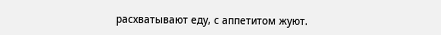расхватывают еду, с аппетитом жуют.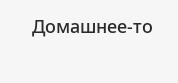Домашнее-то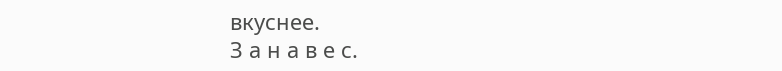вкуснее.
З а н а в е с.